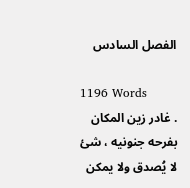الفصل السادس

1196 Words
. غادر زين المكان بفرحه جنونيه ، شئ لا يُصدق ولا يمكن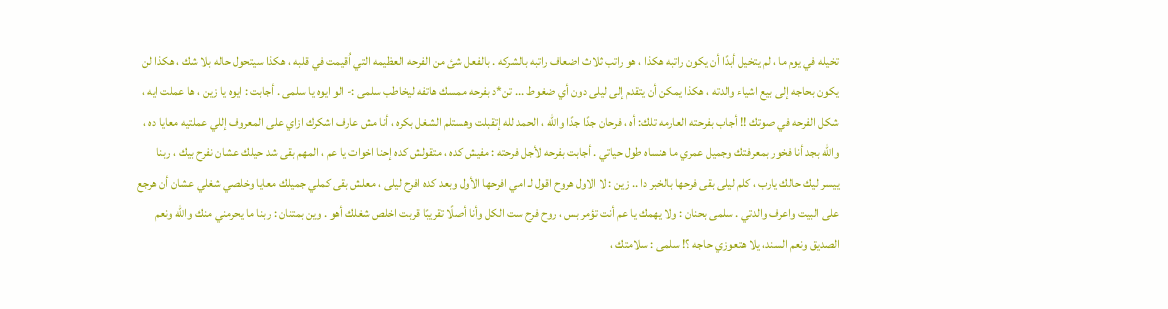تخيله في يوم ما ، لم يتخيل أبدًا أن يكون راتبه هكذا ، هو راتب ثلاث اضعاف راتبه بالشركه . بالفعل شئ من الفرحه العظيمه التي اُقيمت في قلبه ، هكذا سيتحول حاله بلا شك ، هكذا لن يكون بحاجه إلى بيع اشياء والدته ، هكذا يمكن أن يتقدم إلى ليلى دون أي ضغوط ... تن*د بفرحه ممسك هاتفه ليخاطب سلمى :- الو ايوه يا سلمى . أجابت : ايوه يا زين ، ها عملت ايه ، شكل الفرحه في صوتك !! أجاب بفرحته العارمه تلك: أه ، فرحان جدًا جدًا والله ، الحمد لله إتقبلت وهستلم الشغل بكره ، أنا مش عارف اشكرك ازاي على المعروف إللي عملتيه معايا ده ، والله بجد أنا فخور بمعرفتك وجميل عمري ما هنساه طول حياتي . أجابت بفرحه لأجل فرحته : مفيش كده ، متقولش كده إحنا اخوات يا عم ، المهم بقى شد حيلك عشان نفرح بيك ، ربنا ييسر ليك حالك يارب ، كلم ليلى بقى فرحها بالخبر دا .. زين : لا الاول هروح اقول لـ امي افرحها الأول وبعد كده افرح ليلى ، معلش بقى كملي جميلك معايا وخلصي شغلي عشان أن هرجع على البيت واعرف والدتي . سلمى بحنان : ولا يهمك يا عم أنت تؤمر بس ، روح فرح ست الكل وأنا أصلًا تقريبًا قربت اخلص شغلك أهو . وين بمتنان : ربنا ما يحرمني منك والله ونعم الصديق ونعم السند، يلا هتعوزي حاجه ؟! سلمى : سلامتك ،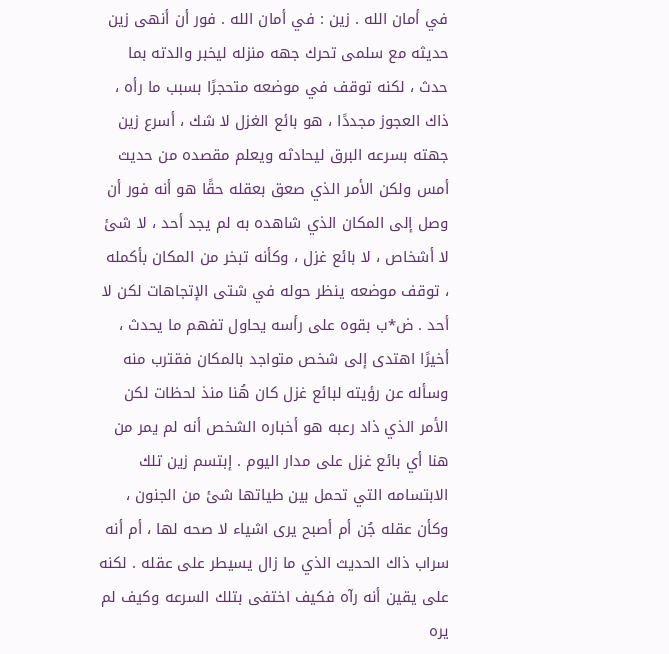في أمان الله . زين : في أمان الله . فور أن أنهى زين حديثه مع سلمى تحرك جهه منزله ليخبر والدته بما حدث ، لكنه توقف في موضعه متحجرًا بسبب ما رأه ، ذاك العجوز مجددًا ، هو بائع الغزل لا شك ، أسرع زين جهته بسرعه البرق ليحادثه ويعلم مقصده من حديث أمس ولكن الأمر الذي صعق بعقله حقًا هو أنه فور أن وصل إلى المكان الذي شاهده به لم يجد أحد ، لا شئ لا أشخاص ، لا بائع غزل ، وكأنه تبخر من المكان بأكمله ، توقف موضعه ينظر حوله في شتى الإتجاهات لكن لا أحد . ض*ب بقوه على رأسه يحاول تفهم ما يحدث ، أخيرًا اهتدى إلى شخص متواجد بالمكان فقترب منه وسأله عن رؤيته لبائع غزل كان هُنا منذ لحظات لكن الأمر الذي ذاد رعبه هو أخباره الشخص أنه لم يمر من هنا أي بائع غزل على مدار اليوم . إبتسم زين تلك الابتسامه التي تحمل بين طياتها شئ من الجنون ، وكأن عقله جُن أم أصبح يرى اشياء لا صحه لها ، أم أنه سراب ذاك الحديث الذي ما زال يسيطر على عقله . لكنه على يقين أنه رآه فكيف اختفى بتلك السرعه وكيف لم يره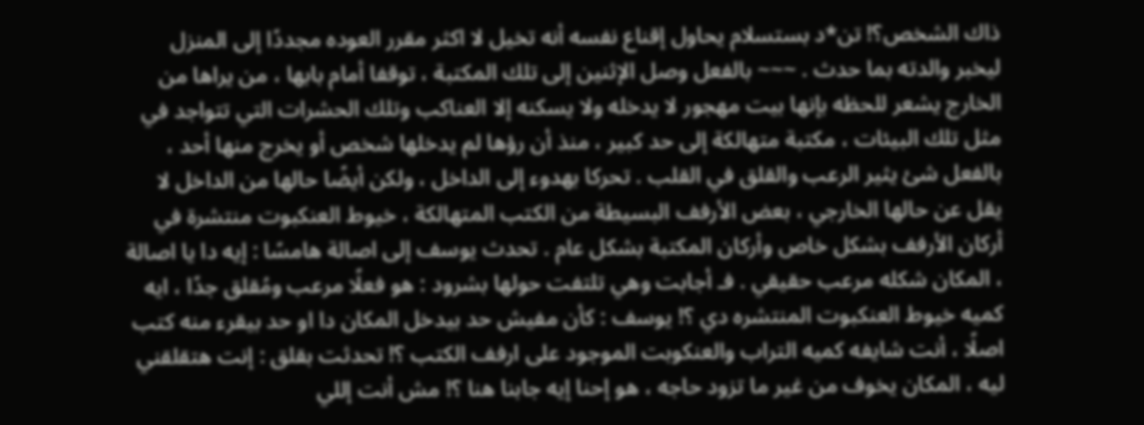ذاك الشخص؟! تن*د بستسلام يحاول إقناع نفسه أنه تخيل لا اكثر مقرر العوده مجددًا إلى المنزل ليخبر والدته بما حدث . ~~~ بالفعل وصل الإثنين إلى تلك المكتبة ، توقفا أمام بابها ، من يراها من الخارج يشعر للحظه بإنها بيت مهجور لا يدخله ولا يسكنه إلا العناكب وتلك الحشرات التي تتواجد في مثل تلك البيئات ، مكتبة متهالكة إلى حد كبير ، منذ أن رؤها لم يدخلها شخص أو يخرج منها أحد ، بالفعل شئ يثير الرعب والقلق في القلب . تحركا بهدوء إلى الداخل ، ولكن أيضًا حالها من الداخل لا يقل عن حالها الخارجي ، بعض الأرفف البسيطة من الكتب المتهالكة ، خيوط العنكبوت منتشرة في أركان الأرفف بشكل خاص وأركان المكتبة بشكل عام . تحدث يوسف إلى اصالة هامسًا : إيه دا يا اصالة ، المكان شكله مرعب حقيقي . فـ أجابت وهي تلتفت حولها بشرود : هو فعلًا مرعب ومُقلق جدًا ، ايه كميه خيوط العنكبوت المنتشره دي ؟! يوسف : كأن مفيش حد بيدخل المكان دا او حد بيقرء منه كتب اصلًا ، أنت شايفه كميه التراب والعنكوبت الموجود على ارفف الكتب ؟! تحدثت بقلق : إنت هتقلقني ليه ، المكان يخوف من غير ما تزود حاجه ، هو إحنا إيه جابنا هنا ؟! مش أنت إللي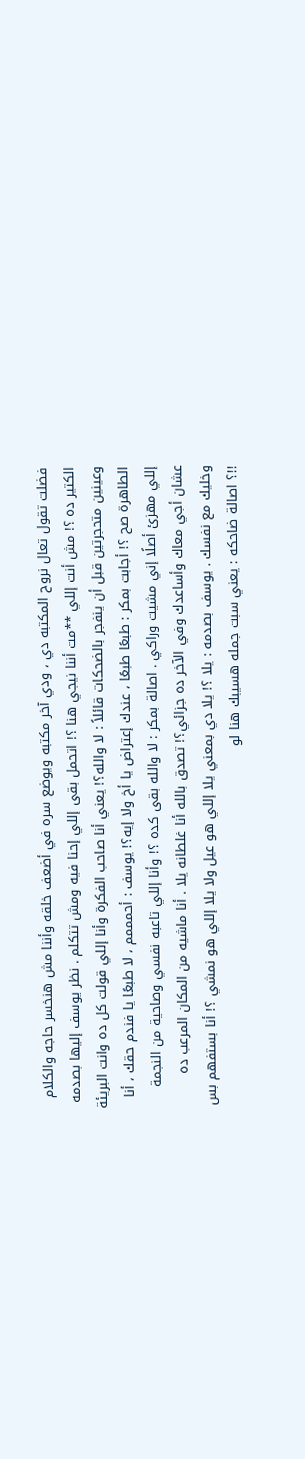فضلت تقول تعال نروح المكتبه دي ، ودي آخر مكتبه ويوضع سره في أضعف خلقه وأننا مش هنخسر حاجه والكلام الكتير ده ؟! مش أنت إللي **مت أننا نيجي هنا ؟! اتحمل بقى إللي إحنا فيه ومش تتكلم . نظر يوسف إليها بصدمه وعينين متحجرتين قبل أن ينفجر بالضحكات قائلاً : لا والله؟! يعني أنا صاحب الفكرة وأنا إللي قولت كل ده وانت البريئة الطاهرة صح ؟! أجابت بمكر : طبعًا طبعًا ، عندك إعتراض يا أخ ولا إيه؟! يوسف : أحمممم ، لا طبعًا يا فندم حقك ، أنا إللي مهزئ أصلًا إني مشيت وراكي . اصالة بمكر : لا والله بقى كده ؟! وأنا إللي تاعبه نفسي وصاحية من النجمة عشان أجي معاك وأساعدك وفي الآخر ده جزائي؟! تصدق بالله أنا غلطانه يلا . أنا ماشيه من المكان المرعب ده وخليك مع نفسك . يوسف بصدمه : يلا ؟! يلا دي بمعني يلا إللي هو عيل ولا يلا إللي هو نمشي ؟! أنا بستفهم بس !!؟ اصالة ضاحكه : يعني سبت جمله هسيبك هنا لو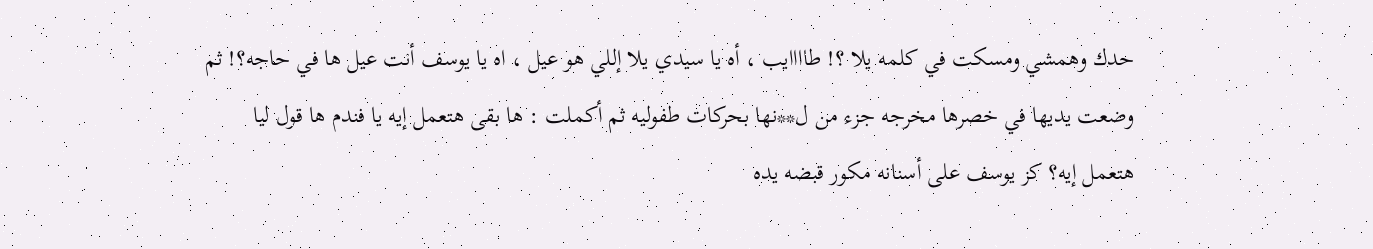حدك وهمشي ومسكت في كلمه يلا ؟! طاااايب ، أه يا سيدي يلا إللي هو عيل ، اه يا يوسف أنت عيل ها في حاجه؟! ثم وضعت يديها في خصرها مخرجه جزء من ل**نها بحركات طفوليه ثم أكملت : ها بقى هتعمل إيه يا فندم ها قول ليا هتعمل إيه؟ كز يوسف على أسنانه مكور قبضه يده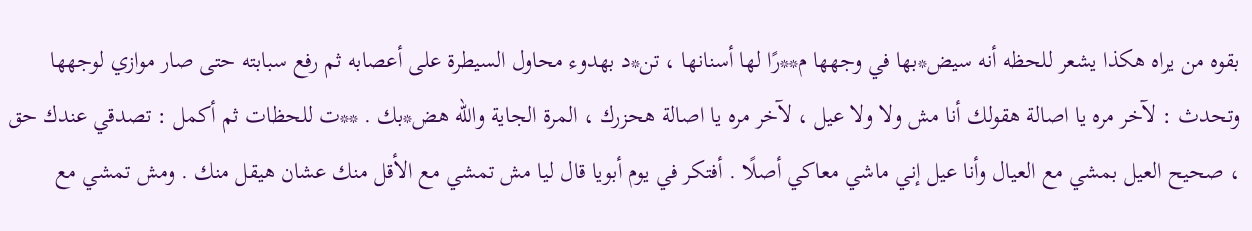بقوه من يراه هكذا يشعر للحظه أنه سيض*بها في وجهها م**رًا لها أسنانها ، تن*د بهدوء محاول السيطرة على أعصابه ثم رفع سبابته حتى صار موازي لوجهها وتحدث : لآخر مره يا اصالة هقولك أنا مش ولا ولا عيل ، لآخر مره يا اصالة هحزرك ، المرة الجاية والله هض*بك . **ت للحظات ثم أكمل : تصدقي عندك حق ، صحيح العيل بمشي مع العيال وأنا عيل إني ماشي معاكي أصلًا . أفتكر في يوم أبويا قال ليا مش تمشي مع الأقل منك عشان هيقل منك . ومش تمشي مع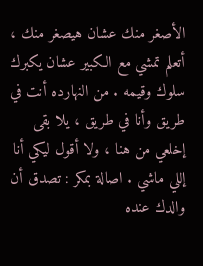الأصغر منك عشان هيصغر منك ، أتعلم تمشي مع الكبير عشان يكبرك سلوك وقيمه . من النهارده أنت في طريق وأنا في طريق ، يلا بقى إخلعي من هنا ، ولا أقول ليكي أنا إللي ماشي . اصالة بمكر : تصدق أن والدك عنده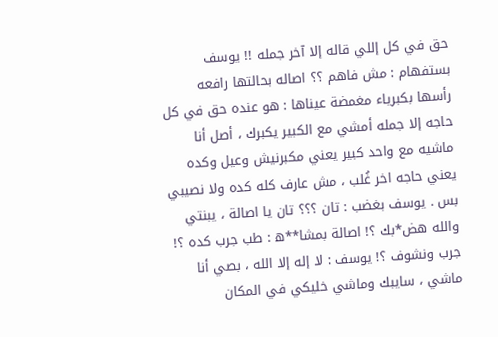حق في كل إللي قاله إلا آخر جمله !! يوسف بستفهام : مش فاهم ؟؟ اصاله بحالتها رافعه رأسها بكبرياء مغمضة عيناها : هو عنده حق في كل حاجه إلا جمله أمشي مع الكبير يكبرك ، أصل أنا ماشيه مع واحد كبير يعني مكبرنيش وعيل وكده يعني حاجه اخر غُلب ، مش عارف كله كده ولا نصيبي بس . يوسف بغضب : تان ؟؟؟ تان يا اصالة ، يبنتي والله هض*بك ؟! اصالة بمشا**ه : طب جرب كده ؟! جرب ونشوف ؟! يوسف : لا إله إلا الله ، بصي أنا ماشي ، سايبك وماشي خليكي في المكان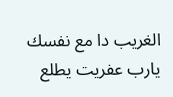الغريب دا مع نفسك يارب عفريت يطلع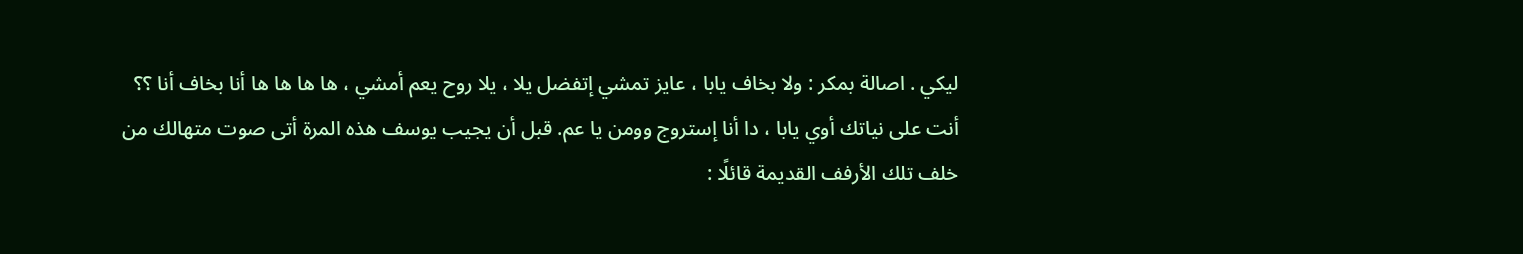ليكي . اصالة بمكر : ولا بخاف يابا ، عايز تمشي إتفضل يلا ، يلا روح يعم أمشي ، ها ها ها ها أنا بخاف أنا ؟؟ أنت على نياتك أوي يابا ، دا أنا إستروج وومن يا عم. قبل أن يجيب يوسف هذه المرة أتى صوت متهالك من خلف تلك الأرفف القديمة قائلًا :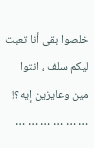خلصوا بقى أنا تعبت ليكم سلف ، انتوا مين وعايزين إيه؟! … … … … … …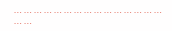… … … … … … … … … … … … … … … … …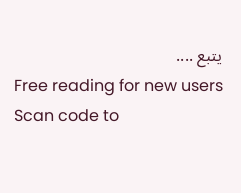يتبع ....
Free reading for new users
Scan code to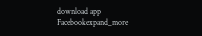download app
Facebookexpand_more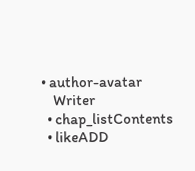• author-avatar
    Writer
  • chap_listContents
  • likeADD